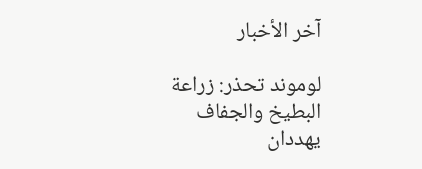آخر الأخبار

لوموند تحذر: زراعة البطيخ والجفاف يهددان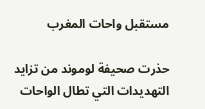مستقبل واحات المغرب

حذرت صحيفة لوموند من تزايد التهديدات التي تطال الواحات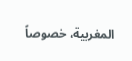المغربية، خصوصاً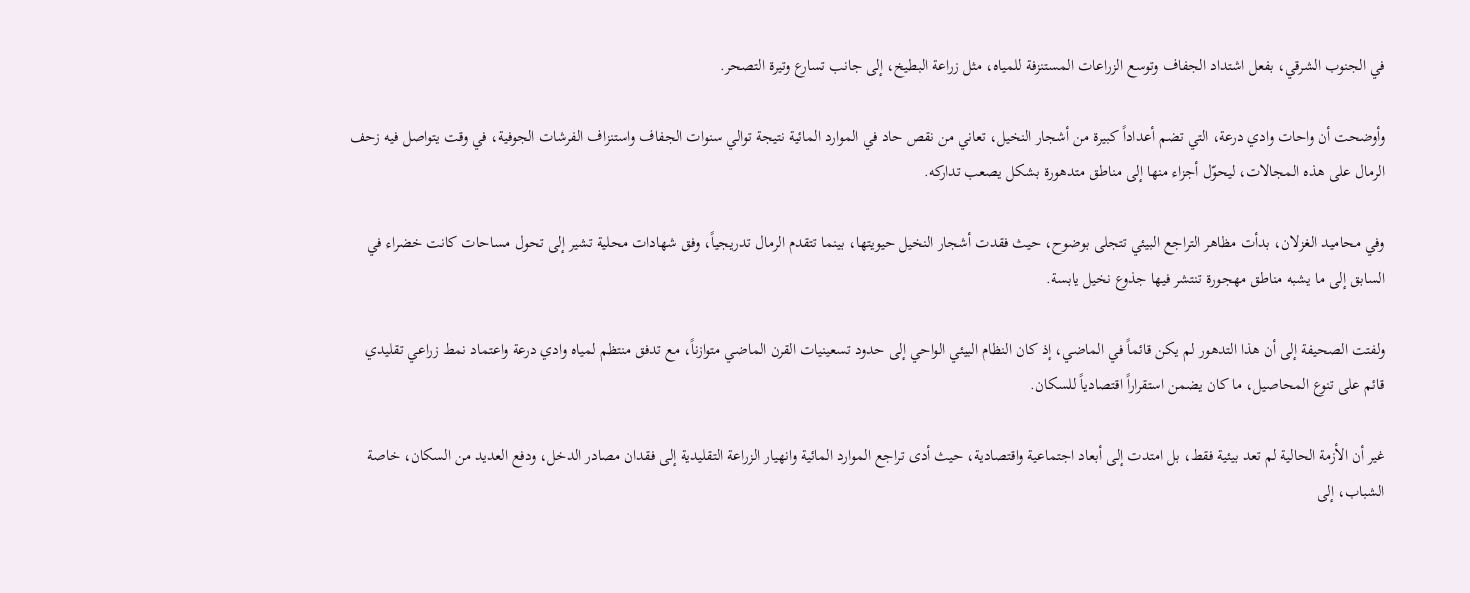في الجنوب الشرقي، بفعل اشتداد الجفاف وتوسع الزراعات المستنزفة للمياه، مثل زراعة البطيخ، إلى جانب تسارع وتيرة التصحر.

وأوضحت أن واحات وادي درعة، التي تضم أعداداً كبيرة من أشجار النخيل، تعاني من نقص حاد في الموارد المائية نتيجة توالي سنوات الجفاف واستنزاف الفرشات الجوفية، في وقت يتواصل فيه زحف الرمال على هذه المجالات، ليحوّل أجزاء منها إلى مناطق متدهورة بشكل يصعب تداركه.

وفي محاميد الغزلان، بدأت مظاهر التراجع البيئي تتجلى بوضوح، حيث فقدت أشجار النخيل حيويتها، بينما تتقدم الرمال تدريجياً، وفق شهادات محلية تشير إلى تحول مساحات كانت خضراء في السابق إلى ما يشبه مناطق مهجورة تنتشر فيها جذوع نخيل يابسة.

ولفتت الصحيفة إلى أن هذا التدهور لم يكن قائماً في الماضي، إذ كان النظام البيئي الواحي إلى حدود تسعينيات القرن الماضي متوازناً، مع تدفق منتظم لمياه وادي درعة واعتماد نمط زراعي تقليدي قائم على تنوع المحاصيل، ما كان يضمن استقراراً اقتصادياً للسكان.

غير أن الأزمة الحالية لم تعد بيئية فقط، بل امتدت إلى أبعاد اجتماعية واقتصادية، حيث أدى تراجع الموارد المائية وانهيار الزراعة التقليدية إلى فقدان مصادر الدخل، ودفع العديد من السكان، خاصة الشباب، إلى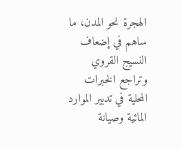الهجرة نحو المدن، ما ساهم في إضعاف النسيج القروي وتراجع الخبرات المحلية في تدبير الموارد المائية وصيانة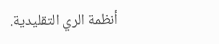أنظمة الري التقليدية.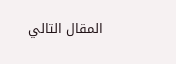المقال التالي